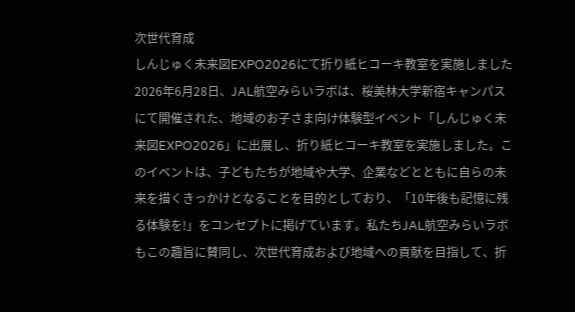次世代育成
しんじゅく未来図EXPO2026にて折り紙ヒコーキ教室を実施しました
2026年6月28日、JAL航空みらいラボは、桜美林大学新宿キャンパスにて開催された、地域のお子さま向け体験型イベント「しんじゅく未来図EXPO2026」に出展し、折り紙ヒコーキ教室を実施しました。このイベントは、子どもたちが地域や大学、企業などとともに自らの未来を描くきっかけとなることを目的としており、「10年後も記憶に残る体験を!」をコンセプトに掲げています。私たちJAL航空みらいラボもこの趣旨に賛同し、次世代育成および地域への貢献を目指して、折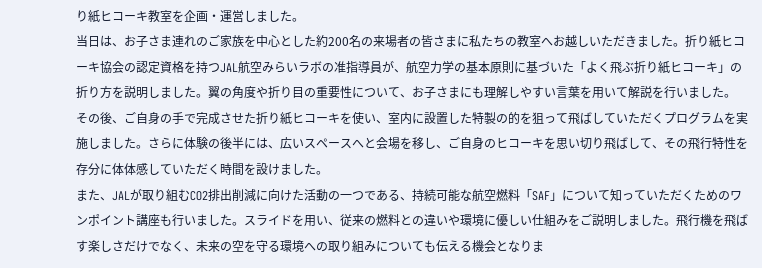り紙ヒコーキ教室を企画・運営しました。
当日は、お子さま連れのご家族を中心とした約200名の来場者の皆さまに私たちの教室へお越しいただきました。折り紙ヒコーキ協会の認定資格を持つJAL航空みらいラボの准指導員が、航空力学の基本原則に基づいた「よく飛ぶ折り紙ヒコーキ」の折り方を説明しました。翼の角度や折り目の重要性について、お子さまにも理解しやすい言葉を用いて解説を行いました。
その後、ご自身の手で完成させた折り紙ヒコーキを使い、室内に設置した特製の的を狙って飛ばしていただくプログラムを実施しました。さらに体験の後半には、広いスペースへと会場を移し、ご自身のヒコーキを思い切り飛ばして、その飛行特性を存分に体体感していただく時間を設けました。
また、JALが取り組むCO2排出削減に向けた活動の一つである、持続可能な航空燃料「SAF」について知っていただくためのワンポイント講座も行いました。スライドを用い、従来の燃料との違いや環境に優しい仕組みをご説明しました。飛行機を飛ばす楽しさだけでなく、未来の空を守る環境への取り組みについても伝える機会となりま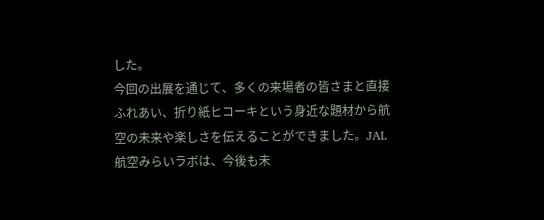した。
今回の出展を通じて、多くの来場者の皆さまと直接ふれあい、折り紙ヒコーキという身近な題材から航空の未来や楽しさを伝えることができました。JAL航空みらいラボは、今後も未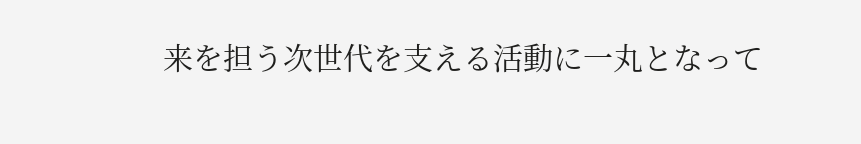来を担う次世代を支える活動に一丸となって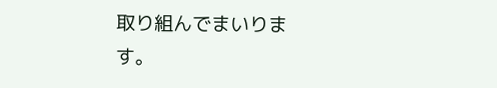取り組んでまいります。